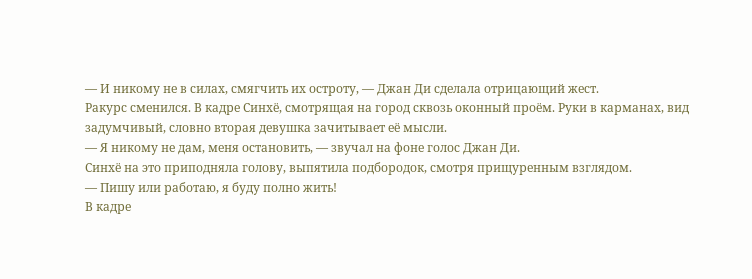— И никому не в силах, смягчить их остроту, — Джан Ди сделала отрицающий жест.
Ракурс сменился. В кадре Синхё, смотрящая на город сквозь оконный проём. Руки в карманах, вид задумчивый, словно вторая девушка зачитывает её мысли.
— Я никому не дам, меня остановить, — звучал на фоне голос Джан Ди.
Синхё на это приподняла голову, выпятила подбородок, смотря прищуренным взглядом.
— Пишу или работаю, я буду полно жить!
В кадре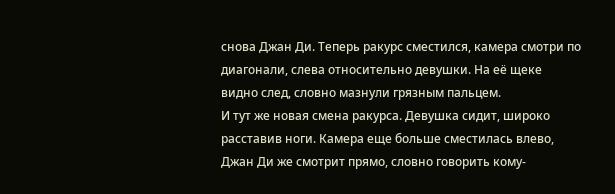снова Джан Ди. Теперь ракурс сместился, камера смотри по диагонали, слева относительно девушки. На её щеке видно след, словно мазнули грязным пальцем.
И тут же новая смена ракурса. Девушка сидит, широко расставив ноги. Камера еще больше сместилась влево, Джан Ди же смотрит прямо, словно говорить кому-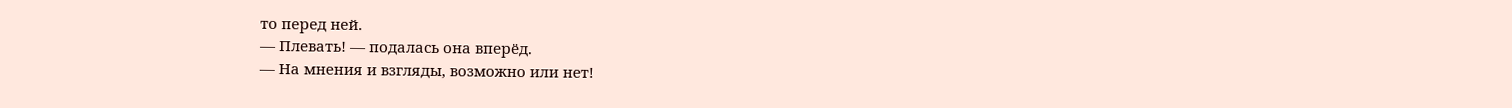то перед ней.
— Плевать! — подалась она вперёд.
— На мнения и взгляды, возможно или нет!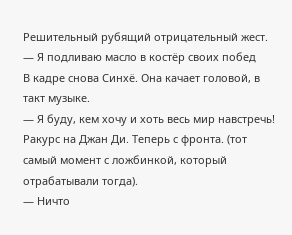Решительный рубящий отрицательный жест.
— Я подливаю масло в костёр своих побед
В кадре снова Синхё. Она качает головой, в такт музыке.
— Я буду, кем хочу и хоть весь мир навстречь!
Ракурс на Джан Ди. Теперь с фронта. (тот самый момент с ложбинкой, который отрабатывали тогда).
— Ничто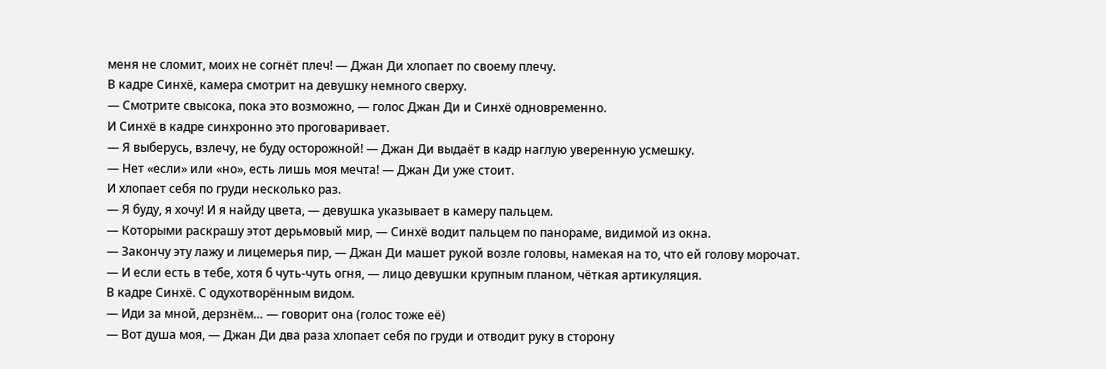меня не сломит, моих не согнёт плеч! — Джан Ди хлопает по своему плечу.
В кадре Синхё, камера смотрит на девушку немного сверху.
— Смотрите свысока, пока это возможно, — голос Джан Ди и Синхё одновременно.
И Синхё в кадре синхронно это проговаривает.
— Я выберусь, взлечу, не буду осторожной! — Джан Ди выдаёт в кадр наглую уверенную усмешку.
— Нет «если» или «но», есть лишь моя мечта! — Джан Ди уже стоит.
И хлопает себя по груди несколько раз.
— Я буду, я хочу! И я найду цвета, — девушка указывает в камеру пальцем.
— Которыми раскрашу этот дерьмовый мир, — Синхё водит пальцем по панораме, видимой из окна.
— Закончу эту лажу и лицемерья пир, — Джан Ди машет рукой возле головы, намекая на то, что ей голову морочат.
— И если есть в тебе, хотя б чуть-чуть огня, — лицо девушки крупным планом, чёткая артикуляция.
В кадре Синхё. С одухотворённым видом.
— Иди за мной, дерзнём… — говорит она (голос тоже её)
— Вот душа моя, — Джан Ди два раза хлопает себя по груди и отводит руку в сторону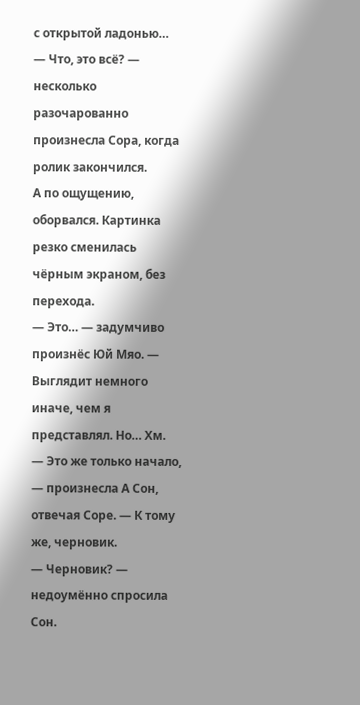с открытой ладонью…
— Что, это всё? — несколько разочарованно произнесла Сора, когда ролик закончился.
А по ощущению, оборвался. Картинка резко сменилась чёрным экраном, без перехода.
— Это… — задумчиво произнёс Юй Мяо. — Выглядит немного иначе, чем я представлял. Но… Хм.
— Это же только начало, — произнесла А Сон, отвечая Соре. — К тому же, черновик.
— Черновик? — недоумённо спросила Сон.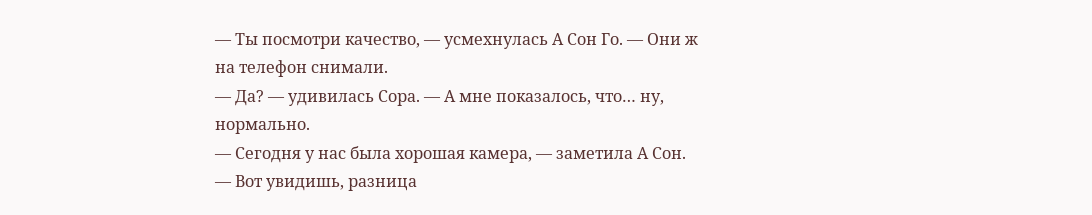— Ты посмотри качество, — усмехнулась А Сон Го. — Они ж на телефон снимали.
— Да? — удивилась Сора. — А мне показалось, что… ну, нормально.
— Сегодня у нас была хорошая камера, — заметила А Сон. — Вот увидишь, разница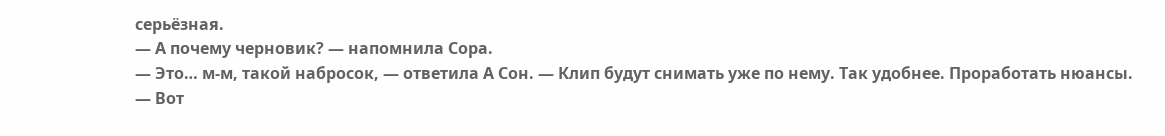серьёзная.
— А почему черновик? — напомнила Сора.
— Это… м-м, такой набросок, — ответила А Сон. — Клип будут снимать уже по нему. Так удобнее. Проработать нюансы.
— Вот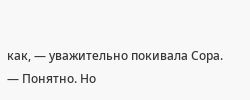как, — уважительно покивала Сора. — Понятно. Но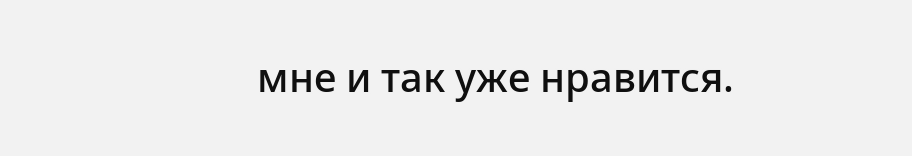мне и так уже нравится.